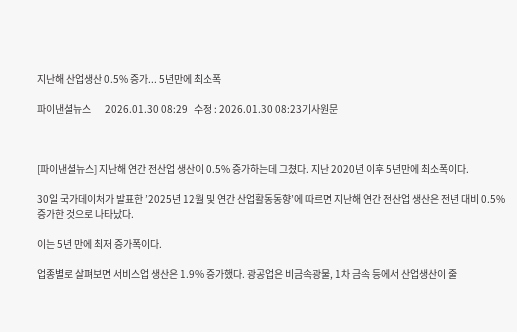지난해 산업생산 0.5% 증가... 5년만에 최소폭

파이낸셜뉴스       2026.01.30 08:29   수정 : 2026.01.30 08:23기사원문



[파이낸셜뉴스] 지난해 연간 전산업 생산이 0.5% 증가하는데 그쳤다. 지난 2020년 이후 5년만에 최소폭이다.

30일 국가데이처가 발표한 ’2025년 12월 및 연간 산업활동동향’에 따르면 지난해 연간 전산업 생산은 전년 대비 0.5% 증가한 것으로 나타났다.

이는 5년 만에 최저 증가폭이다.

업종별로 살펴보면 서비스업 생산은 1.9% 증가했다. 광공업은 비금속광물, 1차 금속 등에서 산업생산이 줄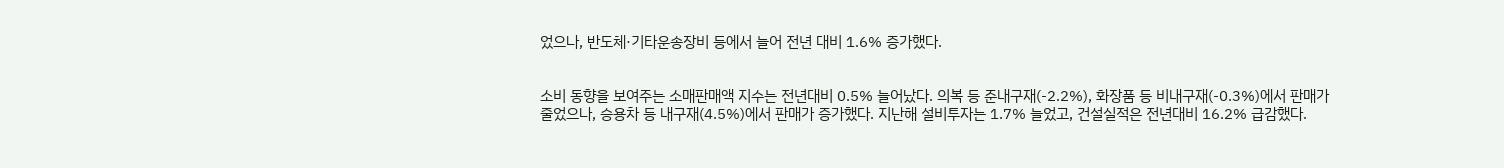었으나, 반도체·기타운송장비 등에서 늘어 전년 대비 1.6% 증가했다.


소비 동향을 보여주는 소매판매액 지수는 전년대비 0.5% 늘어났다. 의복 등 준내구재(-2.2%), 화장품 등 비내구재(-0.3%)에서 판매가 줄었으나, 승용차 등 내구재(4.5%)에서 판매가 증가했다. 지난해 설비투자는 1.7% 늘었고, 건설실적은 전년대비 16.2% 급감했다.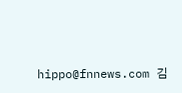hippo@fnnews.com 김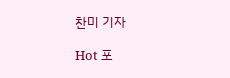찬미 기자

Hot 포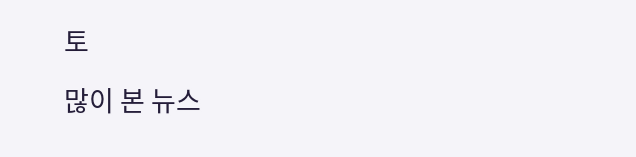토

많이 본 뉴스